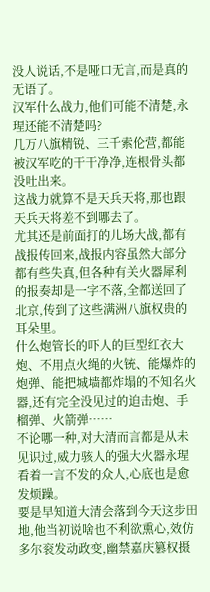没人说话,不是哑口无言,而是真的无语了。
汉军什么战力,他们可能不清楚,永瑆还能不清楚吗?
几万八旗精锐、三千索伦营,都能被汉军吃的干干净净,连根骨头都没吐出来。
这战力就算不是天兵天将,那也跟天兵天将差不到哪去了。
尤其还是前面打的儿场大战,都有战报传回来,战报内容虽然大部分都有些失真,但各种有关火器犀利的报奏却是一字不落,全都送回了北京,传到了这些满洲八旗权贵的耳朵里。
什么炮管长的吓人的巨型红衣大炮、不用点火绳的火铳、能爆炸的炮弹、能把城墙都炸塌的不知名火器,还有完全没见过的迫击炮、手榴弹、火箭弹……
不论哪一种,对大清而言都是从未见识过,威力骇人的强大火器永瑆看着一言不发的众人,心底也是愈发烦躁。
要是早知道大清会落到今天这步田地,他当初说啥也不利欲熏心,效仿多尔衮发动政变,幽禁嘉庆篡权摄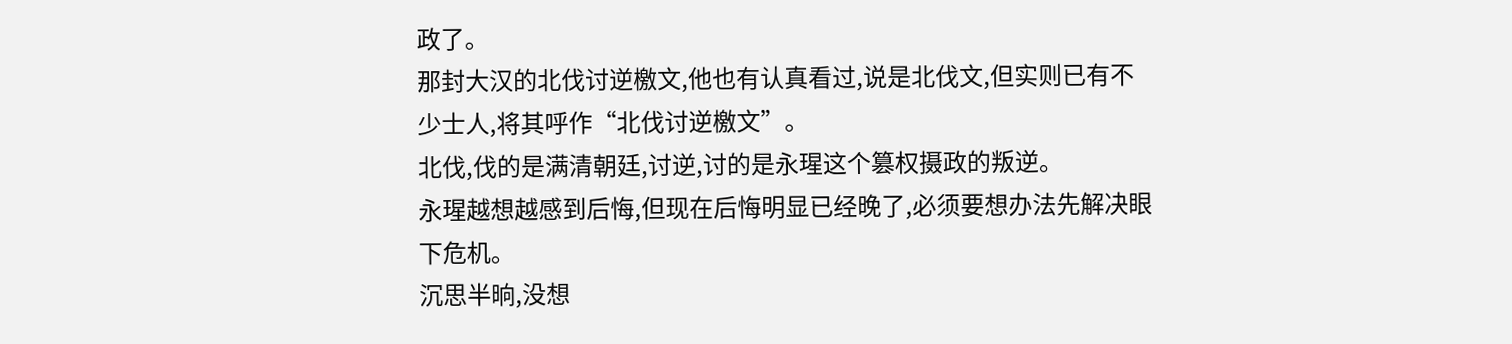政了。
那封大汉的北伐讨逆檄文,他也有认真看过,说是北伐文,但实则已有不少士人,将其呼作“北伐讨逆檄文”。
北伐,伐的是满清朝廷,讨逆,讨的是永瑆这个篡权摄政的叛逆。
永瑆越想越感到后悔,但现在后悔明显已经晚了,必须要想办法先解决眼下危机。
沉思半晌,没想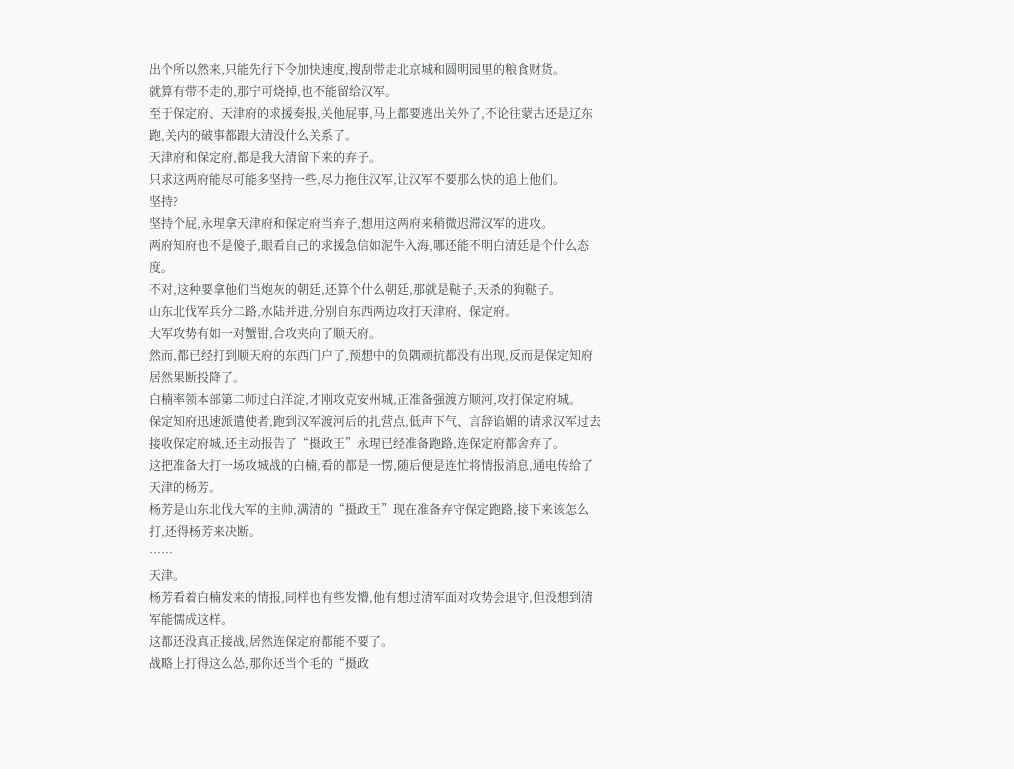出个所以然来,只能先行下令加快速度,搜刮带走北京城和圆明园里的粮食财货。
就算有带不走的,那宁可烧掉,也不能留给汉军。
至于保定府、天津府的求援奏报,关他屁事,马上都要逃出关外了,不论往蒙古还是辽东跑,关内的破事都跟大清没什么关系了。
天津府和保定府,都是我大清留下来的弃子。
只求这两府能尽可能多坚持一些,尽力拖住汉军,让汉军不要那么快的追上他们。
坚持?
坚持个屁,永瑆拿天津府和保定府当弃子,想用这两府来稍微迟滞汉军的进攻。
两府知府也不是傻子,眼看自己的求援急信如泥牛入海,哪还能不明白清廷是个什么态度。
不对,这种要拿他们当炮灰的朝廷,还算个什么朝廷,那就是鞑子,天杀的狗鞑子。
山东北伐军兵分二路,水陆并进,分别自东西两边攻打天津府、保定府。
大军攻势有如一对蟹钳,合攻夹向了顺天府。
然而,都已经打到顺天府的东西门户了,预想中的负隅顽抗都没有出现,反而是保定知府居然果断投降了。
白楠率领本部第二师过白洋淀,才刚攻克安州城,正准备强渡方顺河,攻打保定府城。
保定知府迅速派遣使者,跑到汉军渡河后的扎营点,低声下气、言辞谄媚的请求汉军过去接收保定府城,还主动报告了“摄政王”永瑆已经准备跑路,连保定府都舍弃了。
这把准备大打一场攻城战的白楠,看的都是一愣,随后便是连忙将情报消息,通电传给了天津的杨芳。
杨芳是山东北伐大军的主帅,满清的“摄政王”现在准备弃守保定跑路,接下来该怎么打,还得杨芳来决断。
……
天津。
杨芳看着白楠发来的情报,同样也有些发懵,他有想过清军面对攻势会退守,但没想到清军能懦成这样。
这都还没真正接战,居然连保定府都能不要了。
战略上打得这么怂,那你还当个毛的“摄政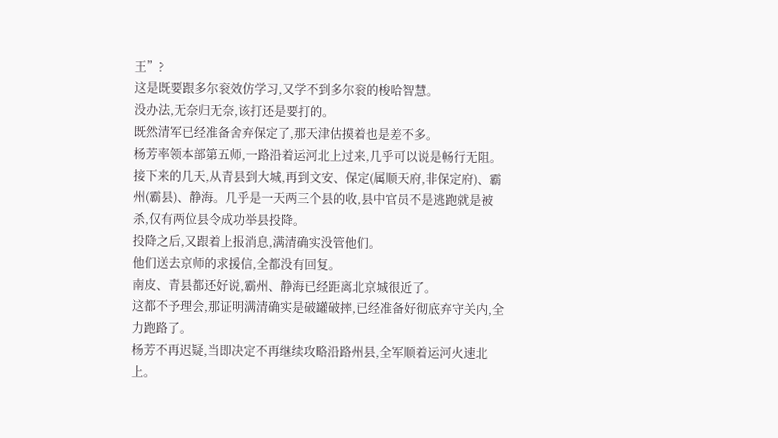王”?
这是既要跟多尔衮效仿学习,又学不到多尔衮的梭哈智慧。
没办法,无奈归无奈,该打还是要打的。
既然清军已经准备舍弃保定了,那天津估摸着也是差不多。
杨芳率领本部第五师,一路沿着运河北上过来,几乎可以说是畅行无阻。
接下来的几天,从青县到大城,再到文安、保定(属顺天府,非保定府)、霸州(霸县)、静海。几乎是一天两三个县的收,县中官员不是逃跑就是被杀,仅有两位县令成功举县投降。
投降之后,又跟着上报消息,满清确实没管他们。
他们送去京师的求援信,全都没有回复。
南皮、青县都还好说,霸州、静海已经距离北京城很近了。
这都不予理会,那证明满清确实是破罐破摔,已经准备好彻底弃守关内,全力跑路了。
杨芳不再迟疑,当即决定不再继续攻略沿路州县,全军顺着运河火速北上。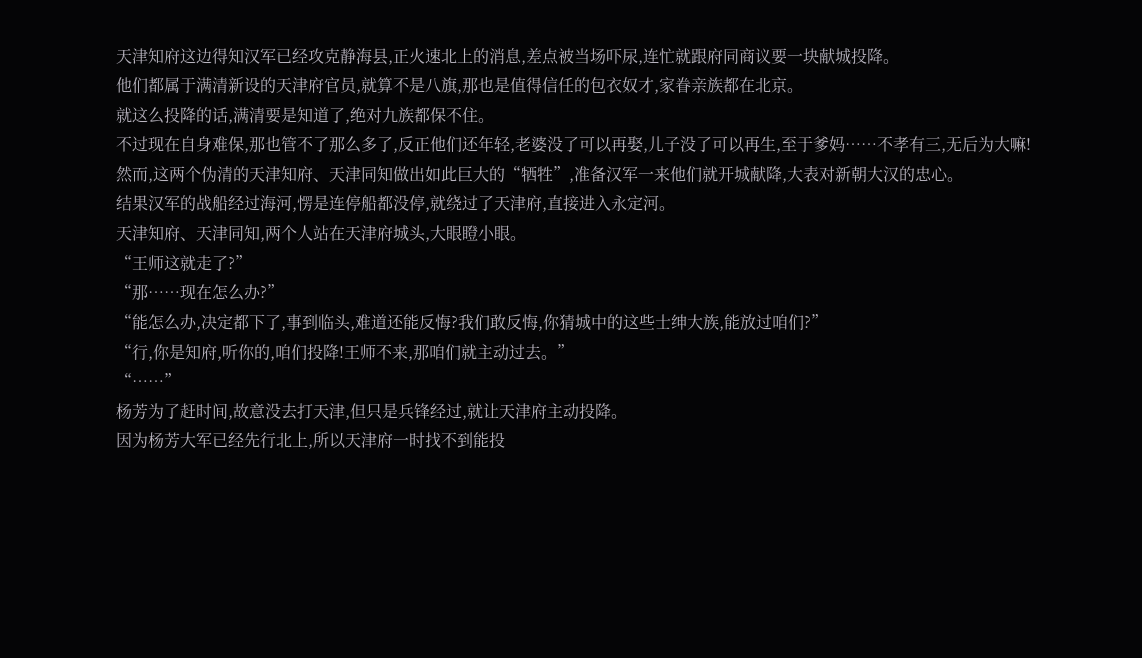天津知府这边得知汉军已经攻克静海县,正火速北上的消息,差点被当场吓尿,连忙就跟府同商议要一块献城投降。
他们都属于满清新设的天津府官员,就算不是八旗,那也是值得信任的包衣奴才,家眷亲族都在北京。
就这么投降的话,满清要是知道了,绝对九族都保不住。
不过现在自身难保,那也管不了那么多了,反正他们还年轻,老婆没了可以再娶,儿子没了可以再生,至于爹妈……不孝有三,无后为大嘛!
然而,这两个伪清的天津知府、天津同知做出如此巨大的“牺牲”,准备汉军一来他们就开城献降,大表对新朝大汉的忠心。
结果汉军的战船经过海河,愣是连停船都没停,就绕过了天津府,直接进入永定河。
天津知府、天津同知,两个人站在天津府城头,大眼瞪小眼。
“王师这就走了?”
“那……现在怎么办?”
“能怎么办,决定都下了,事到临头,难道还能反悔?我们敢反悔,你猜城中的这些士绅大族,能放过咱们?”
“行,你是知府,听你的,咱们投降!王师不来,那咱们就主动过去。”
“……”
杨芳为了赶时间,故意没去打天津,但只是兵锋经过,就让天津府主动投降。
因为杨芳大军已经先行北上,所以天津府一时找不到能投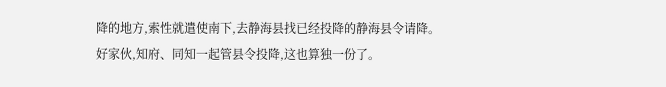降的地方,索性就遣使南下,去静海县找已经投降的静海县令请降。
好家伙,知府、同知一起管县令投降,这也算独一份了。